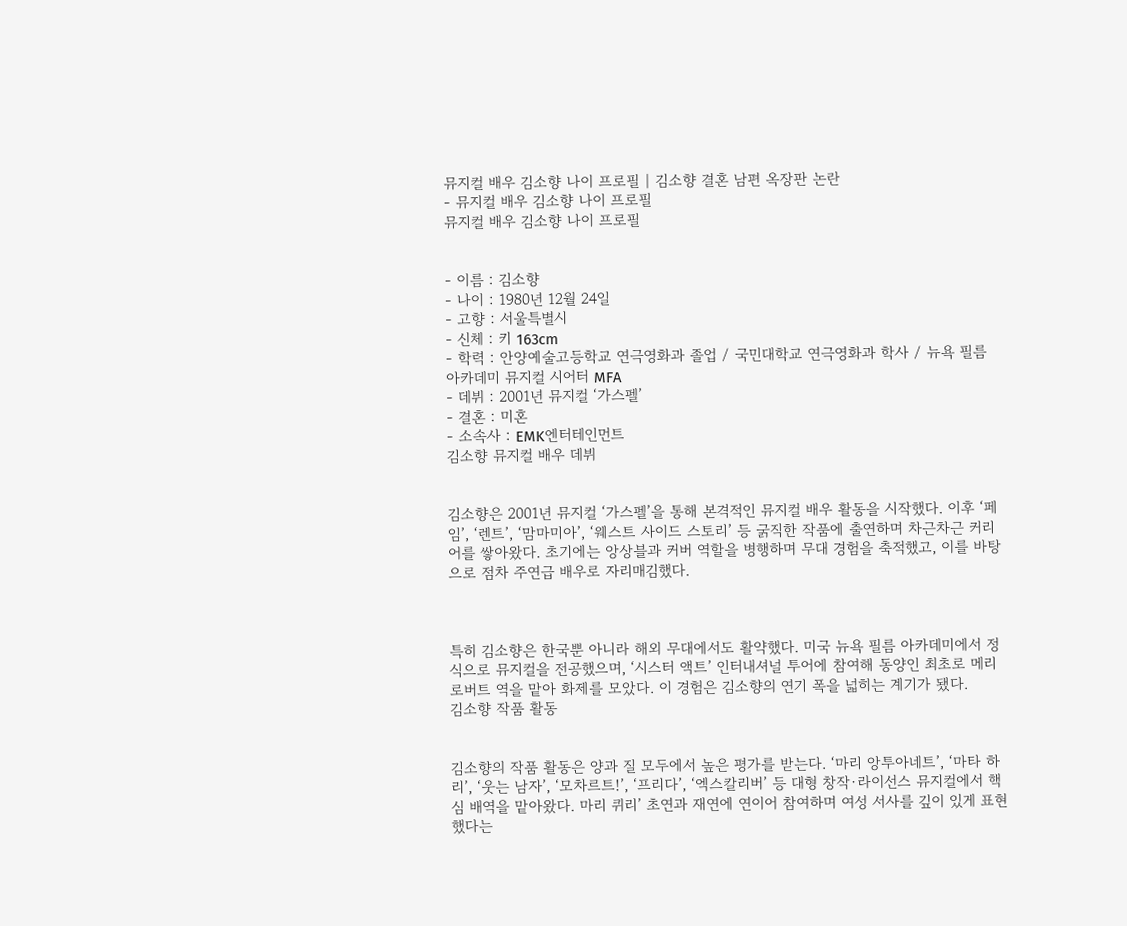뮤지컬 배우 김소향 나이 프로필 | 김소향 결혼 남편 옥장판 논란
- 뮤지컬 배우 김소향 나이 프로필
뮤지컬 배우 김소향 나이 프로필


- 이름 : 김소향
- 나이 : 1980년 12월 24일
- 고향 : 서울특별시
- 신체 : 키 163cm
- 학력 : 안양예술고등학교 연극영화과 졸업 / 국민대학교 연극영화과 학사 / 뉴욕 필름 아카데미 뮤지컬 시어터 MFA
- 데뷔 : 2001년 뮤지컬 ‘가스펠’
- 결혼 : 미혼
- 소속사 : EMK엔터테인먼트
김소향 뮤지컬 배우 데뷔


김소향은 2001년 뮤지컬 ‘가스펠’을 통해 본격적인 뮤지컬 배우 활동을 시작했다. 이후 ‘페임’, ‘렌트’, ‘맘마미아’, ‘웨스트 사이드 스토리’ 등 굵직한 작품에 출연하며 차근차근 커리어를 쌓아왔다. 초기에는 앙상블과 커버 역할을 병행하며 무대 경험을 축적했고, 이를 바탕으로 점차 주연급 배우로 자리매김했다.



특히 김소향은 한국뿐 아니라 해외 무대에서도 활약했다. 미국 뉴욕 필름 아카데미에서 정식으로 뮤지컬을 전공했으며, ‘시스터 액트’ 인터내셔널 투어에 참여해 동양인 최초로 메리 로버트 역을 맡아 화제를 모았다. 이 경험은 김소향의 연기 폭을 넓히는 계기가 됐다.
김소향 작품 활동


김소향의 작품 활동은 양과 질 모두에서 높은 평가를 받는다. ‘마리 앙투아네트’, ‘마타 하리’, ‘웃는 남자’, ‘모차르트!’, ‘프리다’, ‘엑스칼리버’ 등 대형 창작·라이선스 뮤지컬에서 핵심 배역을 맡아왔다. 마리 퀴리’ 초연과 재연에 연이어 참여하며 여성 서사를 깊이 있게 표현했다는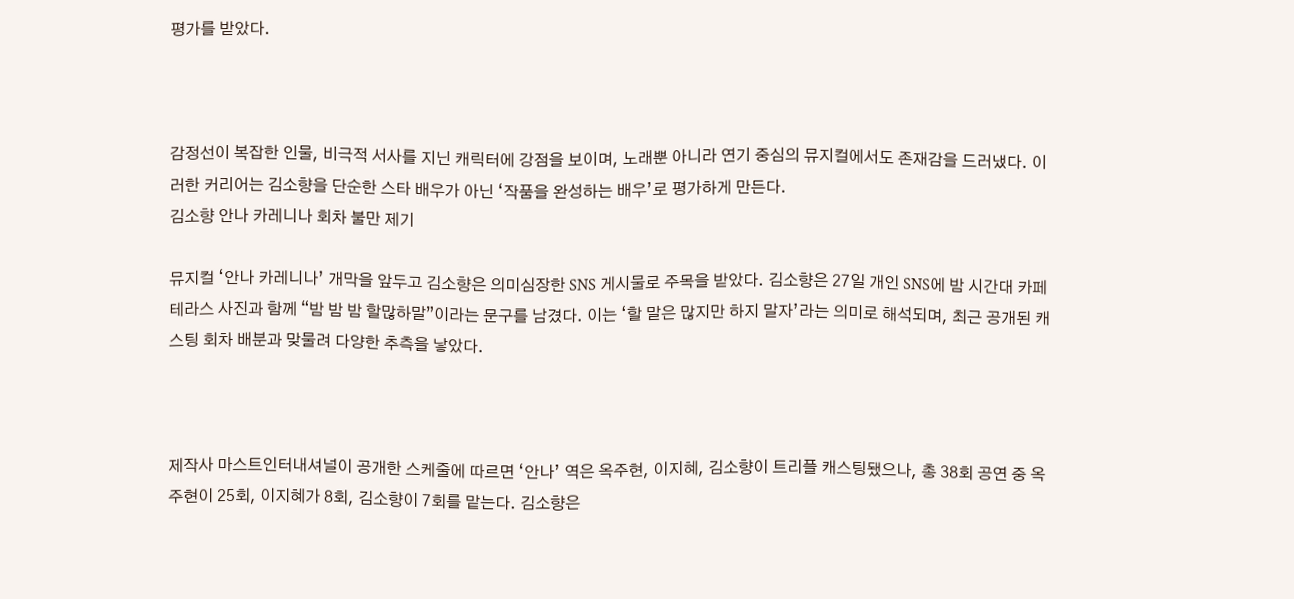평가를 받았다.



감정선이 복잡한 인물, 비극적 서사를 지닌 캐릭터에 강점을 보이며, 노래뿐 아니라 연기 중심의 뮤지컬에서도 존재감을 드러냈다. 이러한 커리어는 김소향을 단순한 스타 배우가 아닌 ‘작품을 완성하는 배우’로 평가하게 만든다.
김소향 안나 카레니나 회차 불만 제기

뮤지컬 ‘안나 카레니나’ 개막을 앞두고 김소향은 의미심장한 SNS 게시물로 주목을 받았다. 김소향은 27일 개인 SNS에 밤 시간대 카페 테라스 사진과 함께 “밤 밤 밤 할많하말”이라는 문구를 남겼다. 이는 ‘할 말은 많지만 하지 말자’라는 의미로 해석되며, 최근 공개된 캐스팅 회차 배분과 맞물려 다양한 추측을 낳았다.



제작사 마스트인터내셔널이 공개한 스케줄에 따르면 ‘안나’ 역은 옥주현, 이지혜, 김소향이 트리플 캐스팅됐으나, 총 38회 공연 중 옥주현이 25회, 이지혜가 8회, 김소향이 7회를 맡는다. 김소향은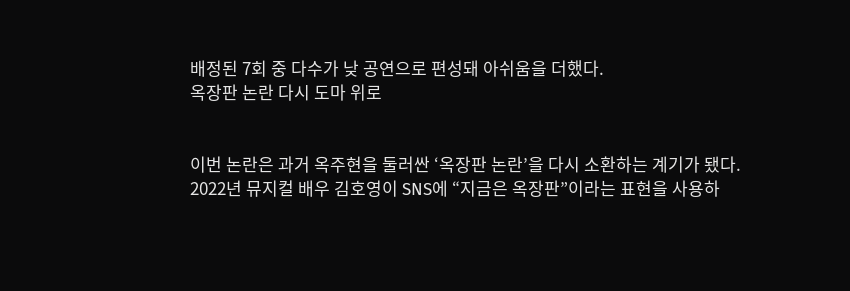배정된 7회 중 다수가 낮 공연으로 편성돼 아쉬움을 더했다.
옥장판 논란 다시 도마 위로


이번 논란은 과거 옥주현을 둘러싼 ‘옥장판 논란’을 다시 소환하는 계기가 됐다. 2022년 뮤지컬 배우 김호영이 SNS에 “지금은 옥장판”이라는 표현을 사용하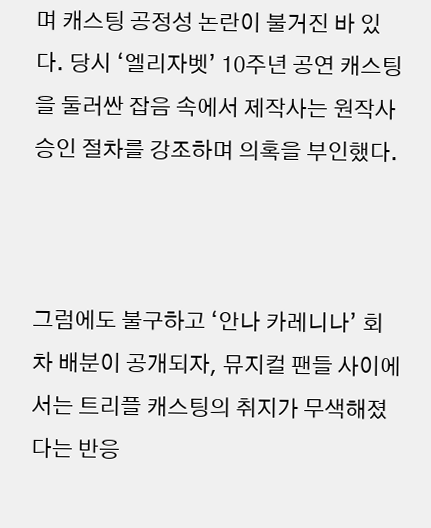며 캐스팅 공정성 논란이 불거진 바 있다. 당시 ‘엘리자벳’ 10주년 공연 캐스팅을 둘러싼 잡음 속에서 제작사는 원작사 승인 절차를 강조하며 의혹을 부인했다.



그럼에도 불구하고 ‘안나 카레니나’ 회차 배분이 공개되자, 뮤지컬 팬들 사이에서는 트리플 캐스팅의 취지가 무색해졌다는 반응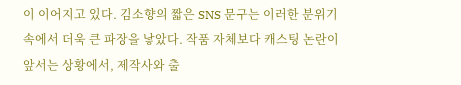이 이어지고 있다. 김소향의 짧은 SNS 문구는 이러한 분위기 속에서 더욱 큰 파장을 낳았다. 작품 자체보다 캐스팅 논란이 앞서는 상황에서, 제작사와 출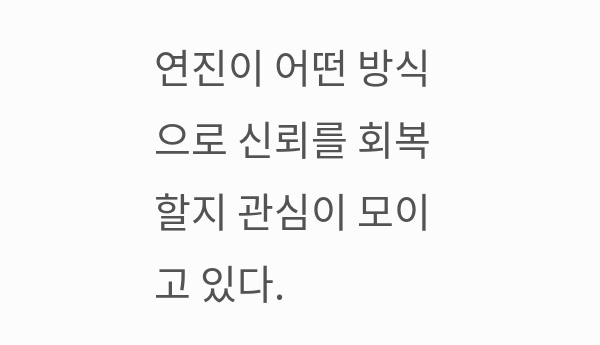연진이 어떤 방식으로 신뢰를 회복할지 관심이 모이고 있다.